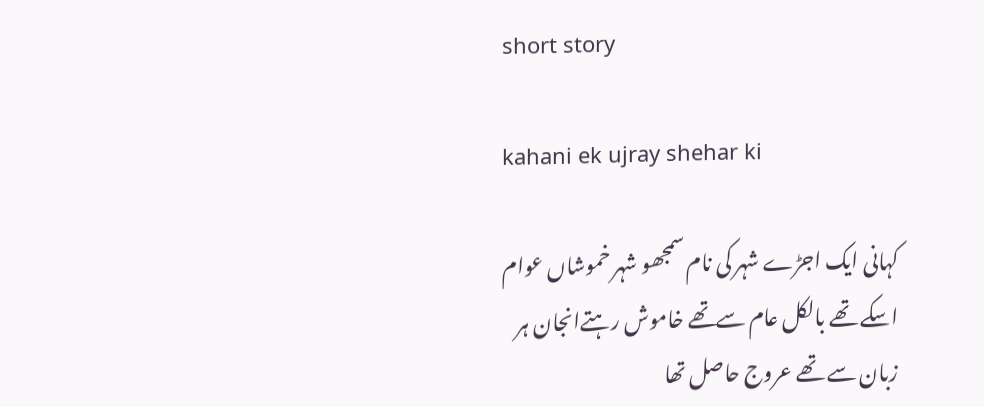short story

kahani ek ujray shehar ki

کہانی ایک اجڑے شہر کی نام سمجھو شہر خموشاں عوام اسکے تھے بالکل عام سےتھے خاموش رہتےانجان ہر زبان سے تھے عروج حاصل تھا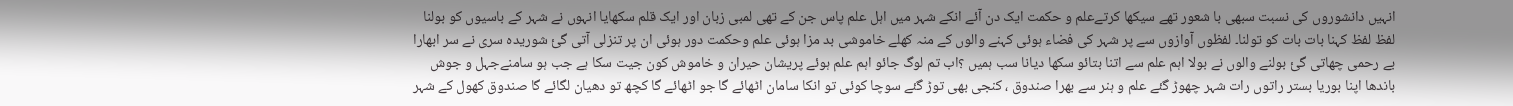انہیں دانشوروں کی نسبت سبھی با شعور تھے سیکھا کرتےعلم و حکمت ایک دن آئے انکے شہر میں اہل علم پاس جن کے تھی لمبی زبان اور ایک قلم سکھایا انہوں نے شہر کے باسیوں کو بولنا لفظ لفظ کہنا بات بات کو تولنا۔ لفظوں آوازوں سے پر شہر کی فضاء ہوئی کہنے والوں کے منہ کھلے خاموشی بد مزا ہوئی علم وحکمت دور ہوئی ان پر تنزلی آتی گئ شوریدہ سری نے سر ابھارا بے رحمی چھاتی گئ بولنے والوں نے بولا اہم علم سے اتنا بتائو سکھا دیانا سب ہمیں ؟اب تم لوگ جائو اہم علم ہوئے پریشان حیران و خاموش کون جیت سکا ہے جب ہو سامنےجہل و جوش باندھا اپنا بوریا بستر راتوں رات شہر چھوڑ گئے علم و ہنر سے بھرا صندوق ، کنجی بھی توڑ گئے سوچا کوئی تو انکا سامان اٹھائے گا جو اٹھائے گا کچھ تو دھیان لگائے گا صندوق کھول کے شہر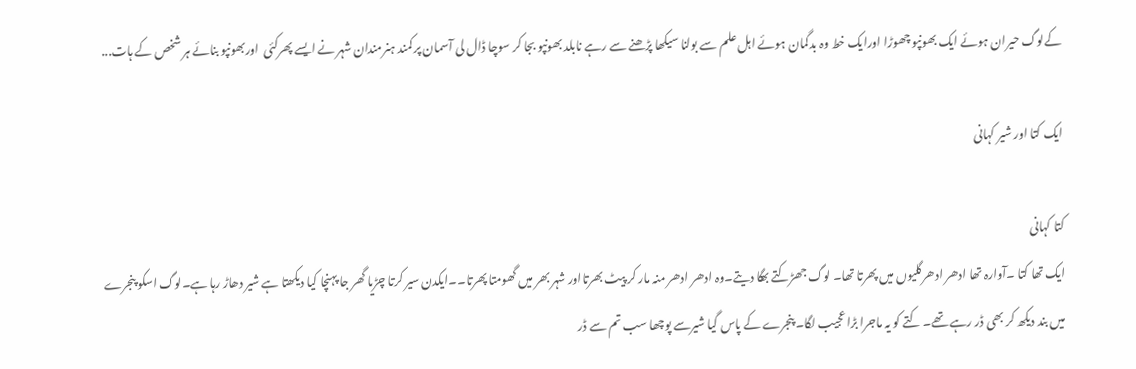کےلوگ حیران ہوئے ایک بھونپو چھوڑا اورایک خط وہ بدگمان ہوئے اہل علم سے بولنا سیکھا پڑھنے سے رہے نابلد بھونپو بجا کر سوچا ڈال لی آسمان پر کمند ہنرمندان شہر نے ایسے پھرکئی  اوربھونپو بنائے ہر شخص کے ہات...

ایک کتا اور شیر کہانی

کتا کہانی
ایک تھا کتا ۔آوارہ تھا ادھر ادھرگلیوں میں پھرتا تھا۔ لوگ جھڑکتے بھگا دیتے۔وہ ادھر ادھر منہ مار کر پیٹ بھرتااور شہر بھر میں گھومتا پھرتا۔۔ایکدن سیر کرتا چڑیا گھر جا پہنچا کیا دیکھتا ہے شیر دھاڑ رہا ہے۔لوگ اسکو پنجرے میں بند دیکھ کر بھی ڈر رہے تھے۔ کتے کو یہ ماجرا بڑا عجیب لگا۔ پنجرے کے پاس گیا شیرسے پوچھا سب تم سے ڈر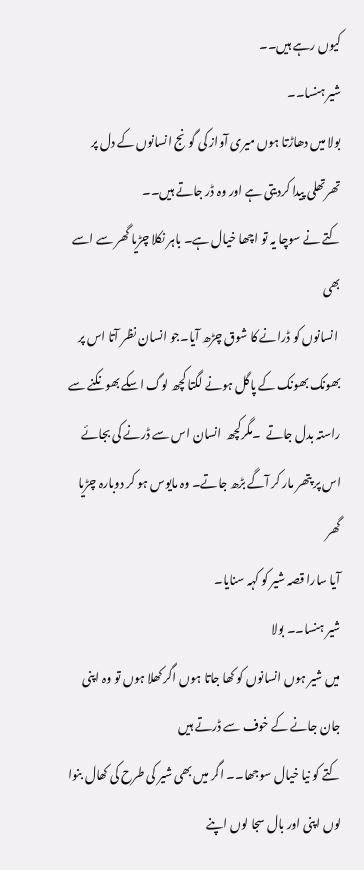کیوں رہے ہیں۔۔
شیر ہنسا۔۔
بولا میں دھاڑتا ہوں میری آواز کی گونج انسانوں کے دل پر تھرتھلی پیدا کردیتی ہے اور وہ ڈر جاتے ہیں۔۔
کتے نے سوچا یہ تو اچھا خیال ہے۔ باہر نکلا چڑیا گھر سے اسے بھی
 انسانوں کو ڈرانے کا شوق چڑھ آیا۔جو انسان نظر آتا اس پر بھونک بھونک کے پاگل ہونے لگتا کچھ لوگ اسکے بھونکنے سے راستہ بدل جاتے  ۔مگرکچھ  انسان اس سے ڈرنے کی بجائے اس پر پتھر مار کر آگے بڑھ جاتے۔ وہ مایوس ہو کر دوبارہ چڑیا گھر
آیا سارا قصہ شیر کو کہہ سنایا۔
شیر ہنسا۔۔ بولا
میں شیر ہوں انسانوں کو کھا جاتا ہوں اگر کھلا ہوں تو وہ اپنی جان جانے کے خوف سے ڈرتے ہیں
کتے کو نیا خیال سوجھا۔۔ اگر میں بھی شیر کی طرح کی کھال بنوا لوں اپنی اور بال سجا لوں اپنے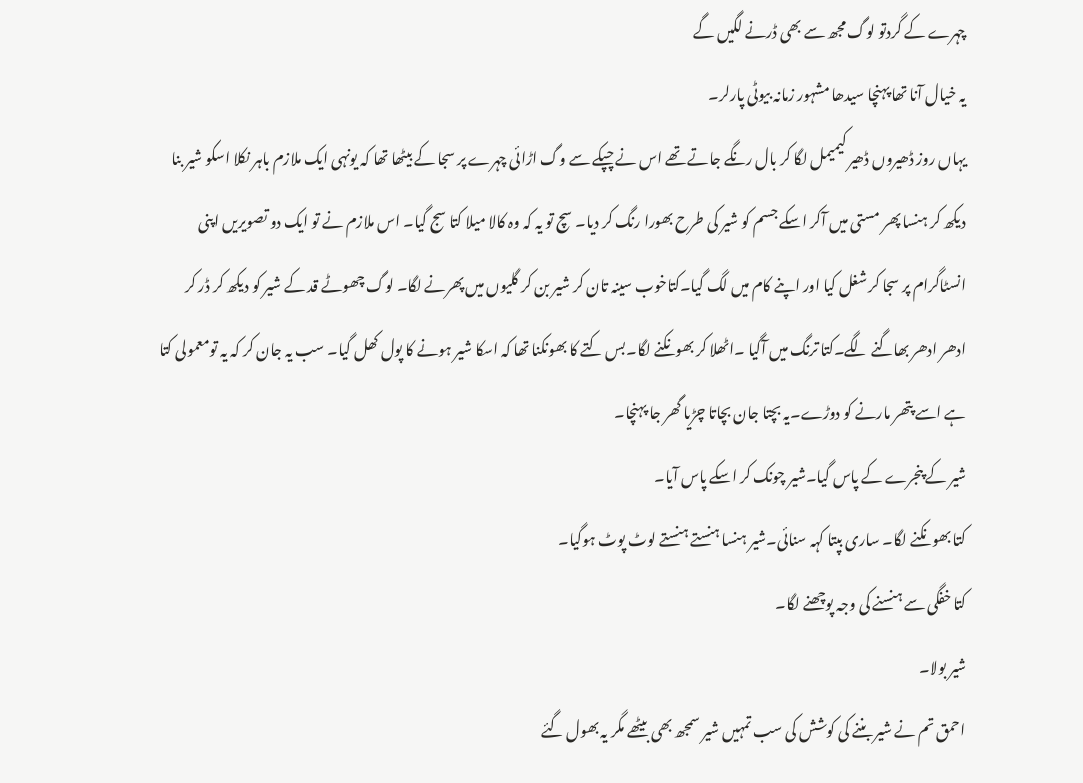چہرے کے گردتو لوگ مجھ سے بھی ڈرنے لگیں گے
یہ خیال آنا تھا پہنچا سیدھا مشہور زمانہ بیوٹی پارلر۔
یہاں روز ڈھیروں ڈھیر کیمیمل لگا کر بال رنگے جاتے تھے اس نے چپکے سے وگ اڑائی چہرے پر سجا کے بیٹھا تھا کہ یونہی ایک ملازم باہر نکلا اسکو شیر بنا دیکھ کر ہنسا پھر مستی میں آکر اسکے جسم کو شیر کی طرح بھورا رنگ کر دیا۔ سچ تو یہ کہ وہ کالا میلا کتا سج گیا۔ اس ملازم نے تو ایک دو تصویریں اپنی انسٹاگرام پر سجا کر شغل کیا اور اپنے کام میں لگ گیا۔کتاخوب سینہ تان کر شیر بن کر گلیوں میں پھرنے لگا۔ لوگ چھوٹے قد کے شیر کو دیکھ کر ڈر کر ادھر ادھر بھاگنے لگے۔کتا ترنگ میں آگیا ۔اٹھلا کر بھونکنے لگا۔بس کتے کا بھونکنا تھا کہ اسکا شیر ہونے کا پول کھل گیا۔ سب یہ جان کر کہ یہ تومعمولی کتا ہے اسے پتھر مارنے کو دوڑے۔یہ بچتا جان بچاتا چڑیا گھر جا پہنچا۔
شیر کے پنجرے کے پاس گیا۔شیر چونک کر اسکے پاس آیا۔
کتا بھونکنے لگا۔ ساری بپتا کہہ سنائی۔شیر ہنسا ہنستے ہنستے لوٹ پوٹ ہوگیا۔
کتا خفگی سے ہنسنے کی وجہ پوچھنے لگا۔
شیر بولا۔
احمق تم نے شیر بننے کی کوشش کی سب تمہیں شیر سمجھ بھی بیٹھے مگر یہ بھول گئے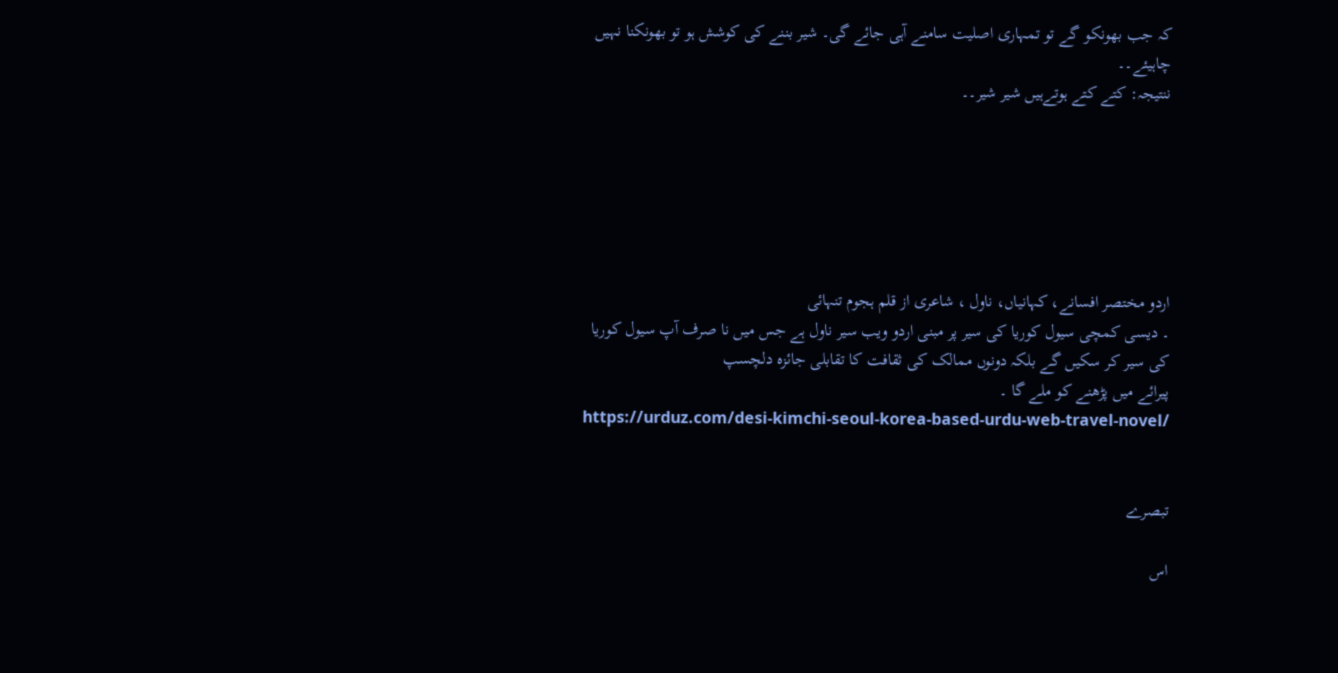کہ جب بھونکو گے تو تمہاری اصلیت سامنے آہی جائے گی۔ شیر بننے کی کوشش ہو تو بھونکنا نہیں چاہیئے۔۔
ننتیجہ: کتے کتے ہوتےہیں شیر شیر۔۔






اردو مختصر افسانے، کہانیاں، ناول ، شاعری از قلم ہجوم تنہائی
۔ دیسی کمچی سیول کوریا کی سیر پر مبنی اردو ویب سیر ناول ہے جس میں نا صرف آپ سیول کوریا کی سیر کر سکیں گے بلکہ دونوں ممالک کی ثقافت کا تقابلی جائزہ دلچسپ
پیرائے میں پڑھنے کو ملے گا ۔
https://urduz.com/desi-kimchi-seoul-korea-based-urdu-web-travel-novel/


تبصرے

اس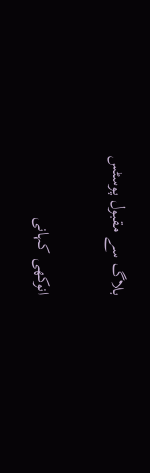بلاگ سے مقبول پوسٹس

انوکھی کہانی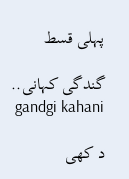پہلی قسط

گندگی کہانی.. gandgi kahani

د کھی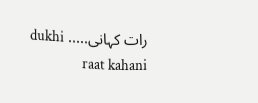رات کہانی..... dukhi raat kahani